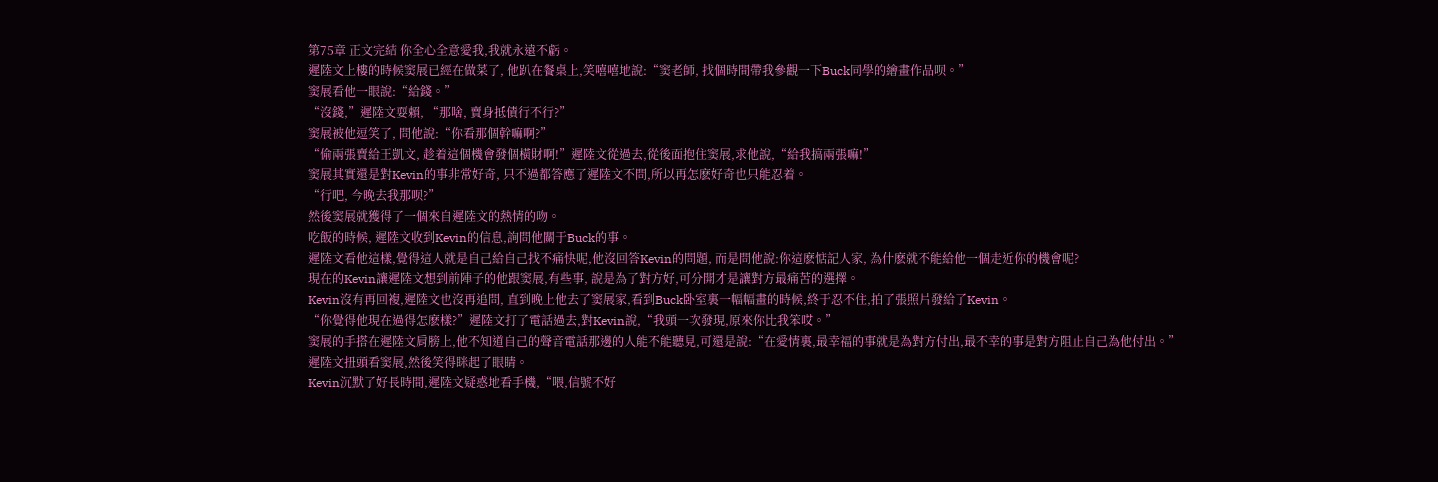第75章 正文完結 你全心全意愛我,我就永遠不虧。
遲陸文上樓的時候窦展已經在做菜了, 他趴在餐桌上,笑嘻嘻地說:“窦老師, 找個時間帶我參觀一下Buck同學的繪畫作品呗。”
窦展看他一眼說:“給錢。”
“沒錢,”遲陸文耍賴, “那啥, 賣身抵債行不行?”
窦展被他逗笑了, 問他說:“你看那個幹嘛啊?”
“偷兩張賣給王凱文, 趁着這個機會發個橫財啊!”遲陸文從過去,從後面抱住窦展,求他說,“給我搞兩張嘛!”
窦展其實還是對Kevin的事非常好奇, 只不過都答應了遲陸文不問,所以再怎麽好奇也只能忍着。
“行吧, 今晚去我那呗?”
然後窦展就獲得了一個來自遲陸文的熱情的吻。
吃飯的時候, 遲陸文收到Kevin的信息,詢問他關于Buck的事。
遲陸文看他這樣,覺得這人就是自己給自己找不痛快呢,他沒回答Kevin的問題, 而是問他說:你這麽惦記人家, 為什麽就不能給他一個走近你的機會呢?
現在的Kevin讓遲陸文想到前陣子的他跟窦展,有些事, 說是為了對方好,可分開才是讓對方最痛苦的選擇。
Kevin沒有再回複,遲陸文也沒再追問, 直到晚上他去了窦展家,看到Buck卧室裏一幅幅畫的時候,終于忍不住,拍了張照片發給了Kevin。
“你覺得他現在過得怎麽樣?”遲陸文打了電話過去,對Kevin說,“我頭一次發現,原來你比我笨哎。”
窦展的手搭在遲陸文肩膀上,他不知道自己的聲音電話那邊的人能不能聽見,可還是說:“在愛情裏,最幸福的事就是為對方付出,最不幸的事是對方阻止自己為他付出。”
遲陸文扭頭看窦展,然後笑得眯起了眼睛。
Kevin沉默了好長時間,遲陸文疑惑地看手機,“喂,信號不好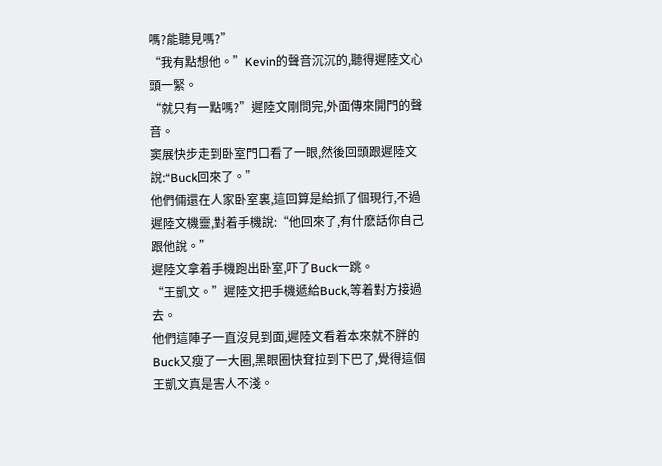嗎?能聽見嗎?”
“我有點想他。”Kevin的聲音沉沉的,聽得遲陸文心頭一緊。
“就只有一點嗎?”遲陸文剛問完,外面傳來開門的聲音。
窦展快步走到卧室門口看了一眼,然後回頭跟遲陸文說:“Buck回來了。”
他們倆還在人家卧室裏,這回算是給抓了個現行,不過遲陸文機靈,對着手機說:“他回來了,有什麽話你自己跟他說。”
遲陸文拿着手機跑出卧室,吓了Buck一跳。
“王凱文。”遲陸文把手機遞給Buck,等着對方接過去。
他們這陣子一直沒見到面,遲陸文看着本來就不胖的Buck又瘦了一大圈,黑眼圈快耷拉到下巴了,覺得這個王凱文真是害人不淺。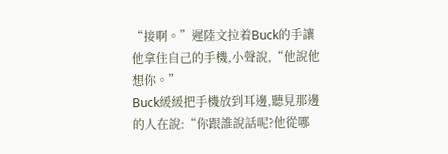“接啊。”遲陸文拉着Buck的手讓他拿住自己的手機,小聲說,“他說他想你。”
Buck緩緩把手機放到耳邊,聽見那邊的人在說:“你跟誰說話呢?他從哪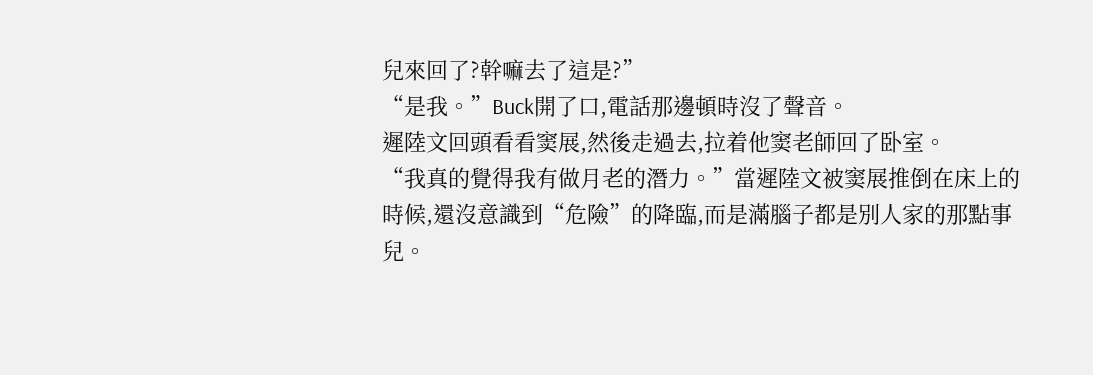兒來回了?幹嘛去了這是?”
“是我。”Buck開了口,電話那邊頓時沒了聲音。
遲陸文回頭看看窦展,然後走過去,拉着他窦老師回了卧室。
“我真的覺得我有做月老的潛力。”當遲陸文被窦展推倒在床上的時候,還沒意識到“危險”的降臨,而是滿腦子都是別人家的那點事兒。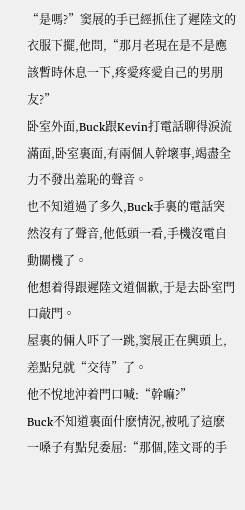“是嗎?”窦展的手已經抓住了遲陸文的衣服下擺,他問,“那月老現在是不是應該暫時休息一下,疼愛疼愛自己的男朋友?”
卧室外面,Buck跟Kevin打電話聊得淚流滿面,卧室裏面,有兩個人幹壞事,竭盡全力不發出羞恥的聲音。
也不知道過了多久,Buck手裏的電話突然沒有了聲音,他低頭一看,手機沒電自動關機了。
他想着得跟遲陸文道個歉,于是去卧室門口敲門。
屋裏的倆人吓了一跳,窦展正在興頭上,差點兒就“交待”了。
他不悅地沖着門口喊:“幹嘛?”
Buck不知道裏面什麽情況,被吼了這麽一嗓子有點兒委屈:“那個,陸文哥的手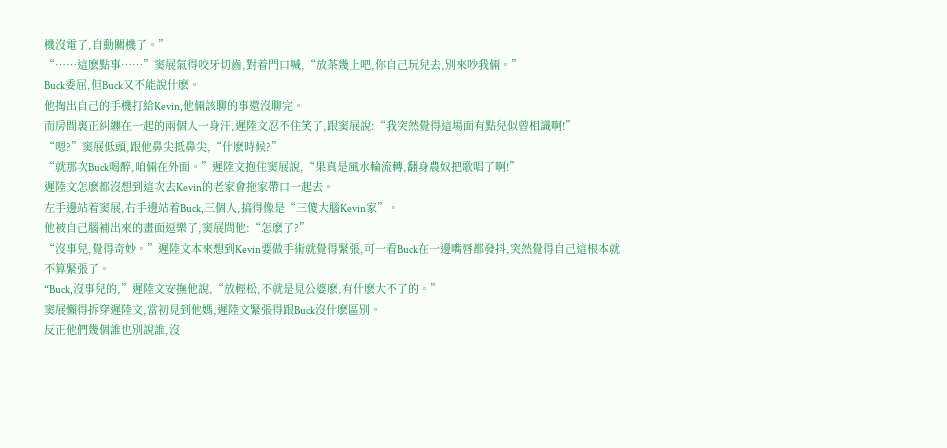機沒電了,自動關機了。”
“……這麽點事……”窦展氣得咬牙切齒,對着門口喊,“放茶幾上吧,你自己玩兒去,別來吵我倆。”
Buck委屈,但Buck又不能說什麽。
他掏出自己的手機打給Kevin,他倆該聊的事還沒聊完。
而房間裏正糾纏在一起的兩個人一身汗,遲陸文忍不住笑了,跟窦展說:“我突然覺得這場面有點兒似曾相識啊!”
“嗯?”窦展低頭,跟他鼻尖抵鼻尖,“什麽時候?”
“就那次Buck喝醉,咱倆在外面。”遲陸文抱住窦展說,“果真是風水輪流轉,翻身農奴把歌唱了啊!”
遲陸文怎麽都沒想到這次去Kevin的老家會拖家帶口一起去。
左手邊站着窦展,右手邊站着Buck,三個人,搞得像是“三傻大腦Kevin家”。
他被自己腦補出來的畫面逗樂了,窦展問他:“怎麽了?”
“沒事兒,覺得奇妙。”遲陸文本來想到Kevin要做手術就覺得緊張,可一看Buck在一邊嘴唇都發抖,突然覺得自己這根本就不算緊張了。
“Buck,沒事兒的,”遲陸文安撫他說,“放輕松,不就是見公婆麽,有什麽大不了的。”
窦展懶得拆穿遲陸文,當初見到他媽,遲陸文緊張得跟Buck沒什麽區別。
反正他們幾個誰也別說誰,沒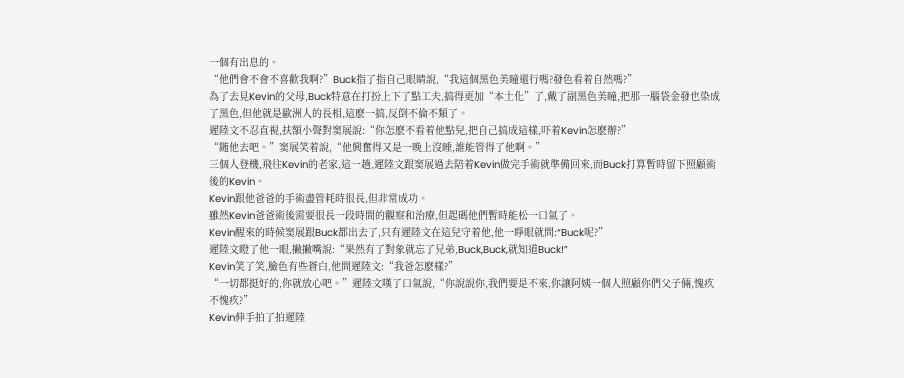一個有出息的。
“他們會不會不喜歡我啊?”Buck指了指自己眼睛說,“我這個黑色美瞳還行嗎?發色看着自然嗎?”
為了去見Kevin的父母,Buck特意在打扮上下了點工夫,搞得更加“本土化”了,戴了副黑色美瞳,把那一腦袋金發也染成了黑色,但他就是歐洲人的長相,這麽一搞,反倒不倫不類了。
遲陸文不忍直視,扶額小聲對窦展說:“你怎麽不看着他點兒,把自己搞成這樣,吓着Kevin怎麽辦?”
“随他去吧。”窦展笑着說,“他興奮得又是一晚上沒睡,誰能管得了他啊。”
三個人登機,飛往Kevin的老家,這一趟,遲陸文跟窦展過去陪着Kevin做完手術就準備回來,而Buck打算暫時留下照顧術後的Kevin。
Kevin跟他爸爸的手術盡管耗時很長,但非常成功。
雖然Kevin爸爸術後需要很長一段時間的觀察和治療,但起碼他們暫時能松一口氣了。
Kevin醒來的時候窦展跟Buck都出去了,只有遲陸文在這兒守着他,他一睜眼就問:“Buck呢?”
遲陸文瞪了他一眼,撇撇嘴說:“果然有了對象就忘了兄弟,Buck,Buck,就知道Buck!”
Kevin笑了笑,臉色有些蒼白,他問遲陸文:“我爸怎麽樣?”
“一切都挺好的,你就放心吧。”遲陸文嘆了口氣說,“你說說你,我們要是不來,你讓阿姨一個人照顧你們父子倆,愧疚不愧疚?”
Kevin伸手拍了拍遲陸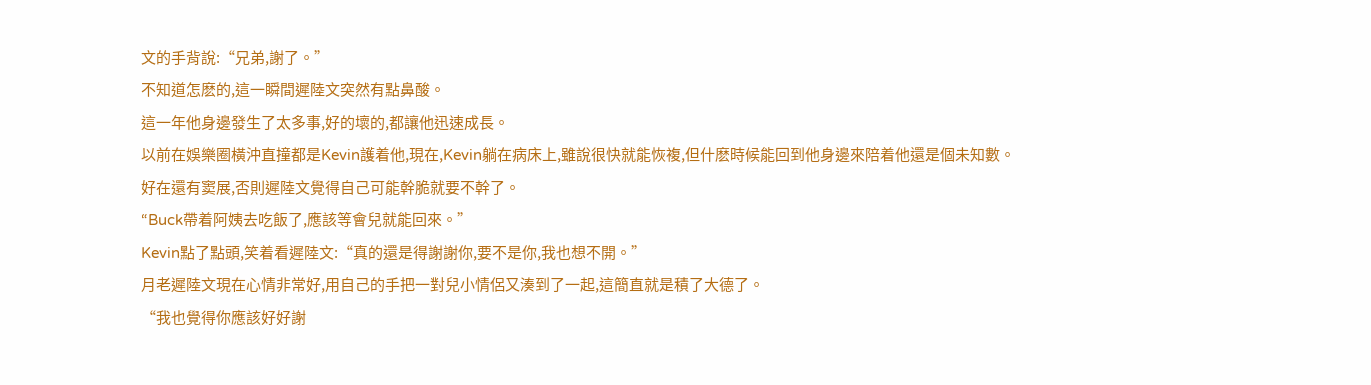文的手背說:“兄弟,謝了。”
不知道怎麽的,這一瞬間遲陸文突然有點鼻酸。
這一年他身邊發生了太多事,好的壞的,都讓他迅速成長。
以前在娛樂圈橫沖直撞都是Kevin護着他,現在,Kevin躺在病床上,雖說很快就能恢複,但什麽時候能回到他身邊來陪着他還是個未知數。
好在還有窦展,否則遲陸文覺得自己可能幹脆就要不幹了。
“Buck帶着阿姨去吃飯了,應該等會兒就能回來。”
Kevin點了點頭,笑着看遲陸文:“真的還是得謝謝你,要不是你,我也想不開。”
月老遲陸文現在心情非常好,用自己的手把一對兒小情侶又湊到了一起,這簡直就是積了大德了。
“我也覺得你應該好好謝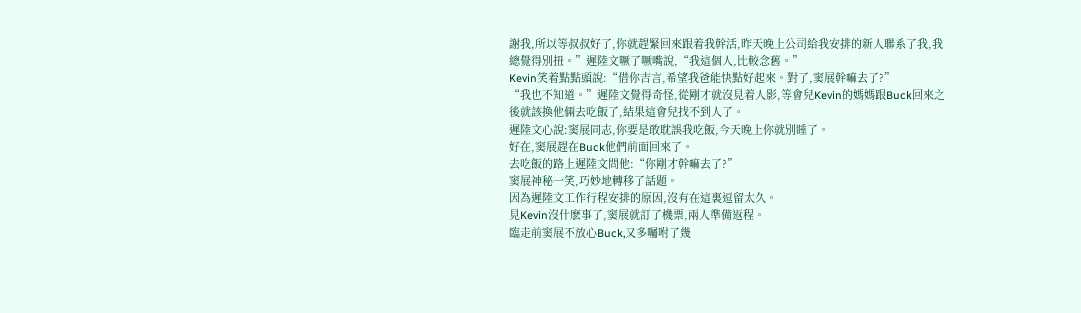謝我,所以等叔叔好了,你就趕緊回來跟着我幹活,昨天晚上公司給我安排的新人聯系了我,我總覺得別扭。”遲陸文噘了噘嘴說,“我這個人,比較念舊。”
Kevin笑着點點頭說:“借你吉言,希望我爸能快點好起來。對了,窦展幹嘛去了?”
“我也不知道。”遲陸文覺得奇怪,從剛才就沒見着人影,等會兒Kevin的媽媽跟Buck回來之後就該換他倆去吃飯了,結果這會兒找不到人了。
遲陸文心說:窦展同志,你要是敢耽誤我吃飯,今天晚上你就別睡了。
好在,窦展趕在Buck他們前面回來了。
去吃飯的路上遲陸文問他:“你剛才幹嘛去了?”
窦展神秘一笑,巧妙地轉移了話題。
因為遲陸文工作行程安排的原因,沒有在這裏逗留太久。
見Kevin沒什麽事了,窦展就訂了機票,兩人準備返程。
臨走前窦展不放心Buck,又多囑咐了幾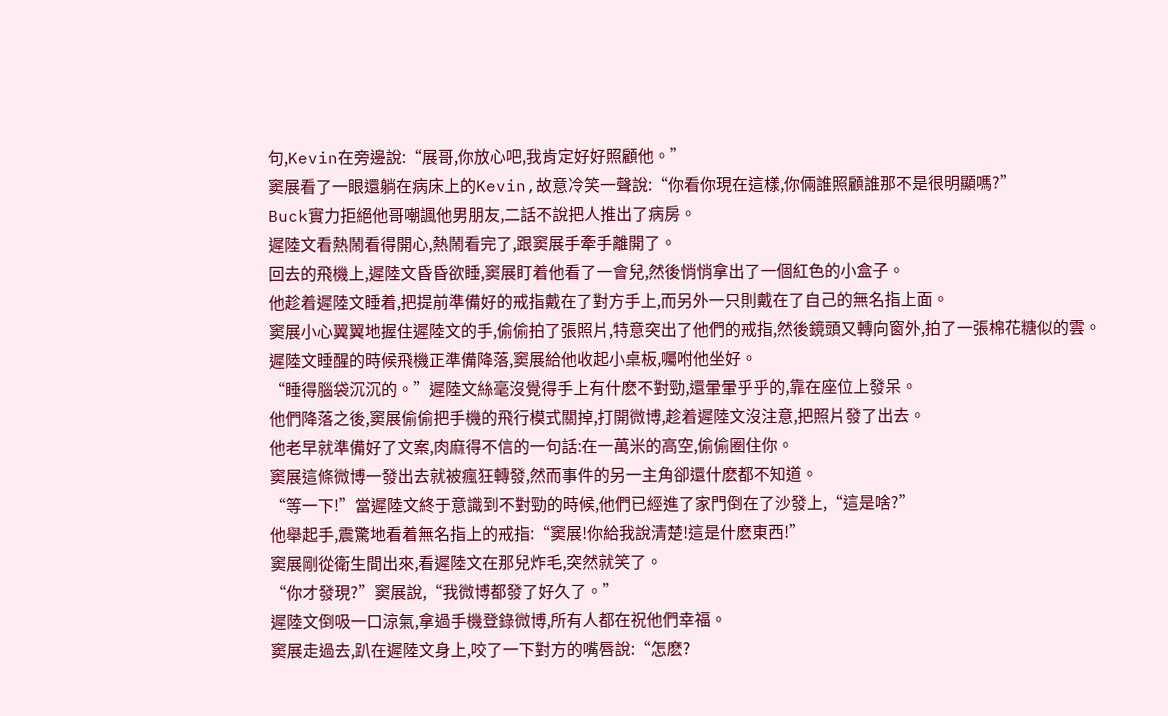句,Kevin在旁邊說:“展哥,你放心吧,我肯定好好照顧他。”
窦展看了一眼還躺在病床上的Kevin,故意冷笑一聲說:“你看你現在這樣,你倆誰照顧誰那不是很明顯嗎?”
Buck實力拒絕他哥嘲諷他男朋友,二話不說把人推出了病房。
遲陸文看熱鬧看得開心,熱鬧看完了,跟窦展手牽手離開了。
回去的飛機上,遲陸文昏昏欲睡,窦展盯着他看了一會兒,然後悄悄拿出了一個紅色的小盒子。
他趁着遲陸文睡着,把提前準備好的戒指戴在了對方手上,而另外一只則戴在了自己的無名指上面。
窦展小心翼翼地握住遲陸文的手,偷偷拍了張照片,特意突出了他們的戒指,然後鏡頭又轉向窗外,拍了一張棉花糖似的雲。
遲陸文睡醒的時候飛機正準備降落,窦展給他收起小桌板,囑咐他坐好。
“睡得腦袋沉沉的。”遲陸文絲毫沒覺得手上有什麽不對勁,還暈暈乎乎的,靠在座位上發呆。
他們降落之後,窦展偷偷把手機的飛行模式關掉,打開微博,趁着遲陸文沒注意,把照片發了出去。
他老早就準備好了文案,肉麻得不信的一句話:在一萬米的高空,偷偷圈住你。
窦展這條微博一發出去就被瘋狂轉發,然而事件的另一主角卻還什麽都不知道。
“等一下!”當遲陸文終于意識到不對勁的時候,他們已經進了家門倒在了沙發上,“這是啥?”
他舉起手,震驚地看着無名指上的戒指:“窦展!你給我說清楚!這是什麽東西!”
窦展剛從衛生間出來,看遲陸文在那兒炸毛,突然就笑了。
“你才發現?”窦展說,“我微博都發了好久了。”
遲陸文倒吸一口涼氣,拿過手機登錄微博,所有人都在祝他們幸福。
窦展走過去,趴在遲陸文身上,咬了一下對方的嘴唇說:“怎麽?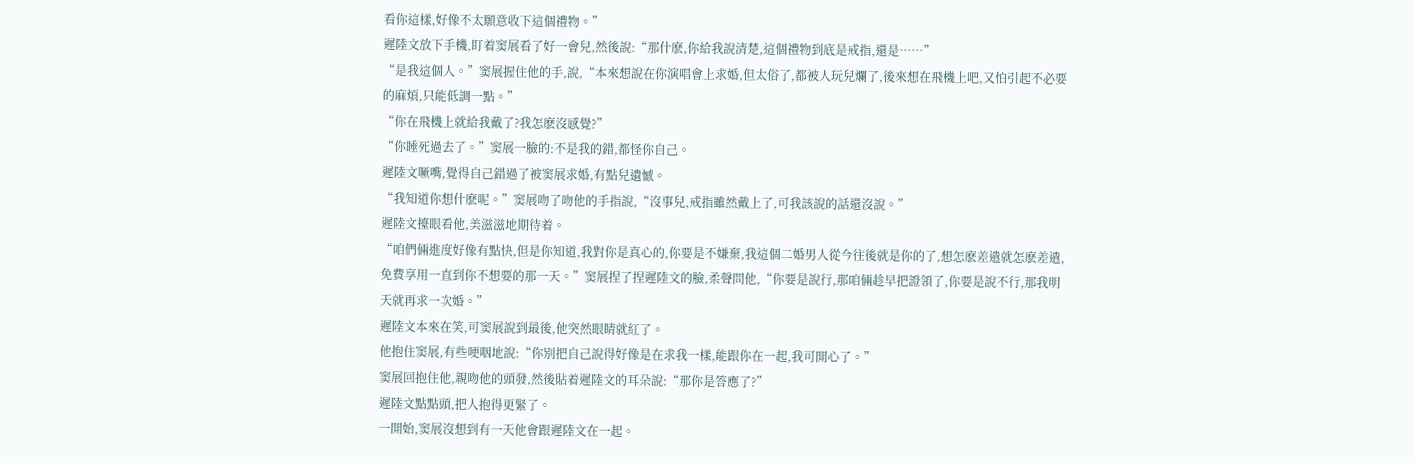看你這樣,好像不太願意收下這個禮物。”
遲陸文放下手機,盯着窦展看了好一會兒,然後說:“那什麽,你給我說清楚,這個禮物到底是戒指,還是……”
“是我這個人。”窦展握住他的手,說,“本來想說在你演唱會上求婚,但太俗了,都被人玩兒爛了,後來想在飛機上吧,又怕引起不必要的麻煩,只能低調一點。”
“你在飛機上就給我戴了?我怎麽沒感覺?”
“你睡死過去了。”窦展一臉的:不是我的錯,都怪你自己。
遲陸文噘嘴,覺得自己錯過了被窦展求婚,有點兒遺憾。
“我知道你想什麽呢。”窦展吻了吻他的手指說,“沒事兒,戒指雖然戴上了,可我該說的話還沒說。”
遲陸文擡眼看他,美滋滋地期待着。
“咱們倆進度好像有點快,但是你知道,我對你是真心的,你要是不嫌棄,我這個二婚男人從今往後就是你的了,想怎麽差遣就怎麽差遣,免費享用一直到你不想要的那一天。”窦展捏了捏遲陸文的臉,柔聲問他,“你要是說行,那咱倆趁早把證領了,你要是說不行,那我明天就再求一次婚。”
遲陸文本來在笑,可窦展說到最後,他突然眼睛就紅了。
他抱住窦展,有些哽咽地說:“你別把自己說得好像是在求我一樣,能跟你在一起,我可開心了。”
窦展回抱住他,親吻他的頭發,然後貼着遲陸文的耳朵說:“那你是答應了?”
遲陸文點點頭,把人抱得更緊了。
一開始,窦展沒想到有一天他會跟遲陸文在一起。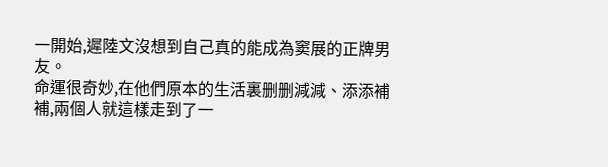一開始,遲陸文沒想到自己真的能成為窦展的正牌男友。
命運很奇妙,在他們原本的生活裏删删減減、添添補補,兩個人就這樣走到了一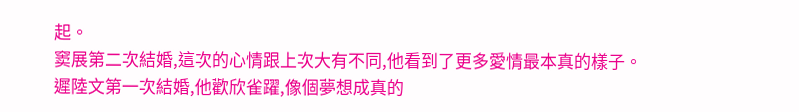起。
窦展第二次結婚,這次的心情跟上次大有不同,他看到了更多愛情最本真的樣子。
遲陸文第一次結婚,他歡欣雀躍,像個夢想成真的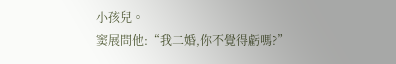小孩兒。
窦展問他:“我二婚,你不覺得虧嗎?”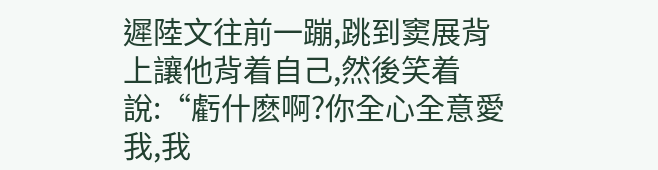遲陸文往前一蹦,跳到窦展背上讓他背着自己,然後笑着說:“虧什麽啊?你全心全意愛我,我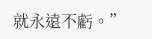就永遠不虧。”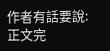作者有話要說: 正文完